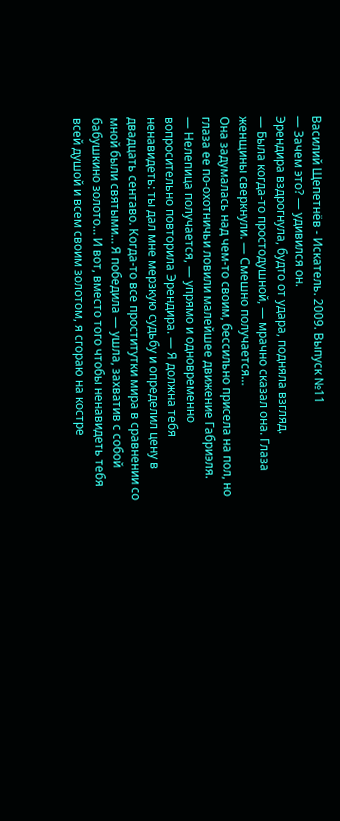Василий Щепетнёв - Искатель. 2009. Выпуск №11
— Зачем это? — удивился он.
Эрендира вздрогнула, будто от удара, подняла взгляд.
— Была когда-то простодушной, — мрачно сказал она. Глаза женщины сверкнули. — Смешно получается…
Она задумалась над чем-то своим, бессильно присела на пол, но глаза ее по-охотничьи ловили малейшее движение Габриэля.
— Нелепица получается, — упрямо и одновременно вопросительно повторила Эрендира. — Я должна тебя ненавидеть: ты дал мне мерзкую судьбу и определил цену в двадцать сентаво. Когда-то все проститутки мира в сравнении со мной были святыми… Я победила — ушла, захватив с собой бабушкино золото… И вот, вместо того чтобы ненавидеть тебя всей душой и всем своим золотом, я сгораю на костре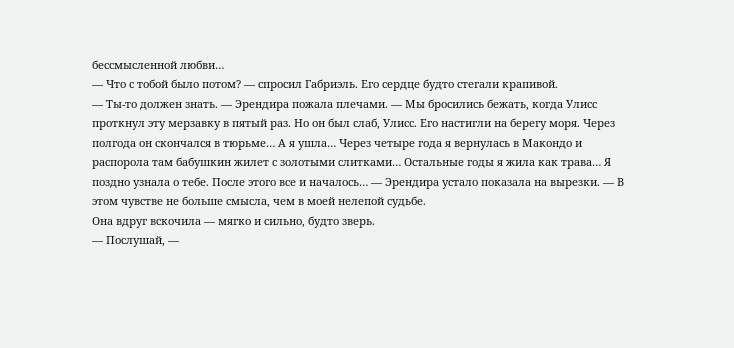бессмысленной любви…
— Что с тобой было потом? — спросил Габриэль. Его сердце будто стегали крапивой.
— Ты-то должен знать. — Эрендира пожала плечами. — Мы бросились бежать, когда Улисс проткнул эту мерзавку в пятый раз. Но он был слаб, Улисс. Его настигли на берегу моря. Через полгода он скончался в тюрьме… А я ушла… Через четыре года я вернулась в Макондо и распорола там бабушкин жилет с золотыми слитками… Остальные годы я жила как трава… Я поздно узнала о тебе. После этого все и началось… — Эрендира устало показала на вырезки. — В этом чувстве не больше смысла, чем в моей нелепой судьбе.
Она вдруг вскочила — мягко и сильно, будто зверь.
— Послушай, —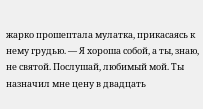жарко прошептала мулатка, прикасаясь к нему грудью. — Я хороша собой, а ты, знаю, не святой. Послушай, любимый мой. Ты назначил мне цену в двадцать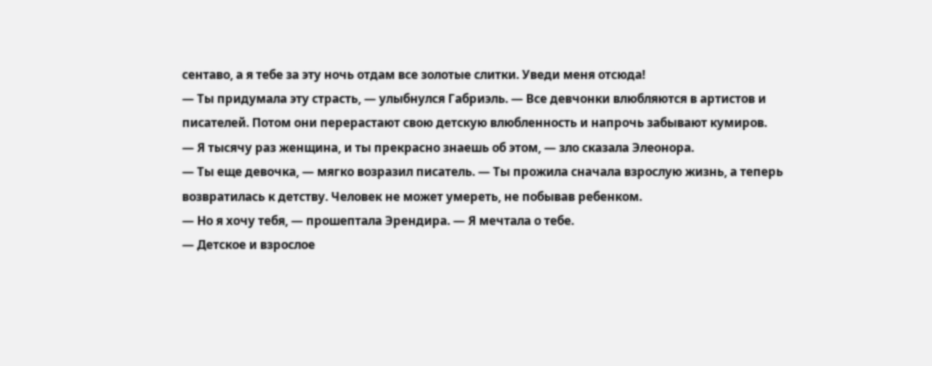сентаво, а я тебе за эту ночь отдам все золотые слитки. Уведи меня отсюда!
— Ты придумала эту страсть, — улыбнулся Габриэль. — Все девчонки влюбляются в артистов и писателей. Потом они перерастают свою детскую влюбленность и напрочь забывают кумиров.
— Я тысячу раз женщина, и ты прекрасно знаешь об этом, — зло сказала Элеонора.
— Ты еще девочка, — мягко возразил писатель. — Ты прожила сначала взрослую жизнь, а теперь возвратилась к детству. Человек не может умереть, не побывав ребенком.
— Но я хочу тебя, — прошептала Эрендира. — Я мечтала о тебе.
— Детское и взрослое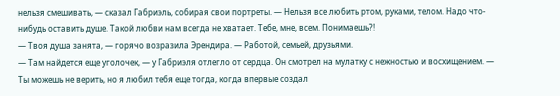нельзя смешивать, — сказал Габриэль, собирая свои портреты. — Нельзя все любить ртом, руками, телом. Надо что-нибудь оставить душе. Такой любви нам всегда не хватает. Тебе, мне, всем. Понимаешь?!
— Твоя душа занята, — горячо возразила Эрендира. — Работой, семьей, друзьями.
— Там найдется еще уголочек, — у Габриэля отлегло от сердца. Он смотрел на мулатку с нежностью и восхищением. — Ты можешь не верить, но я любил тебя еще тогда, когда впервые создал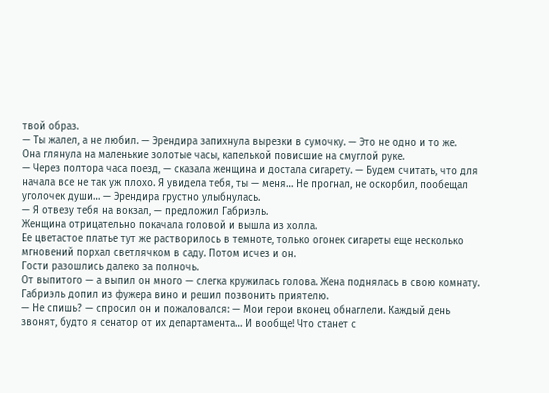твой образ.
— Ты жалел, а не любил. — Эрендира запихнула вырезки в сумочку. — Это не одно и то же.
Она глянула на маленькие золотые часы, капелькой повисшие на смуглой руке.
— Через полтора часа поезд, — сказала женщина и достала сигарету. — Будем считать, что для начала все не так уж плохо. Я увидела тебя, ты — меня… Не прогнал, не оскорбил, пообещал уголочек души… — Эрендира грустно улыбнулась.
— Я отвезу тебя на вокзал, — предложил Габриэль.
Женщина отрицательно покачала головой и вышла из холла.
Ее цветастое платье тут же растворилось в темноте, только огонек сигареты еще несколько мгновений порхал светлячком в саду. Потом исчез и он.
Гости разошлись далеко за полночь.
От выпитого — а выпил он много — слегка кружилась голова. Жена поднялась в свою комнату. Габриэль допил из фужера вино и решил позвонить приятелю.
— Не спишь? — спросил он и пожаловался: — Мои герои вконец обнаглели. Каждый день звонят, будто я сенатор от их департамента… И вообще! Что станет с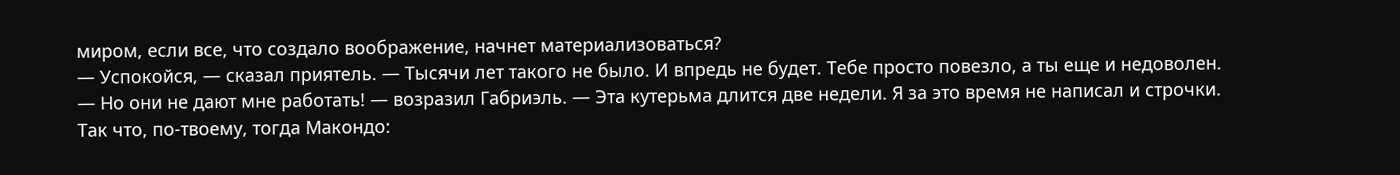миром, если все, что создало воображение, начнет материализоваться?
— Успокойся, — сказал приятель. — Тысячи лет такого не было. И впредь не будет. Тебе просто повезло, а ты еще и недоволен.
— Но они не дают мне работать! — возразил Габриэль. — Эта кутерьма длится две недели. Я за это время не написал и строчки. Так что, по-твоему, тогда Макондо: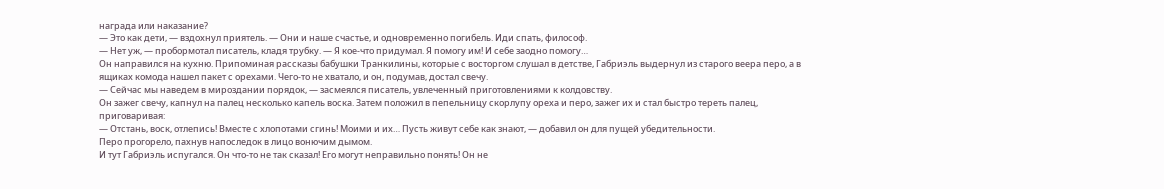награда или наказание?
— Это как дети, — вздохнул приятель. — Они и наше счастье, и одновременно погибель. Иди спать, философ.
— Нет уж, — пробормотал писатель, кладя трубку. — Я кое-что придумал. Я помогу им! И себе заодно помогу…
Он направился на кухню. Припоминая рассказы бабушки Транкилины, которые с восторгом слушал в детстве, Габриэль выдернул из старого веера перо, а в ящиках комода нашел пакет с орехами. Чего-то не хватало, и он, подумав, достал свечу.
— Сейчас мы наведем в мироздании порядок, — засмеялся писатель, увлеченный приготовлениями к колдовству.
Он зажег свечу, капнул на палец несколько капель воска. Затем положил в пепельницу скорлупу ореха и перо, зажег их и стал быстро тереть палец, приговаривая:
— Отстань, воск, отлепись! Вместе с хлопотами сгинь! Моими и их… Пусть живут себе как знают, — добавил он для пущей убедительности.
Перо прогорело, пахнув напоследок в лицо вонючим дымом.
И тут Габриэль испугался. Он что-то не так сказал! Его могут неправильно понять! Он не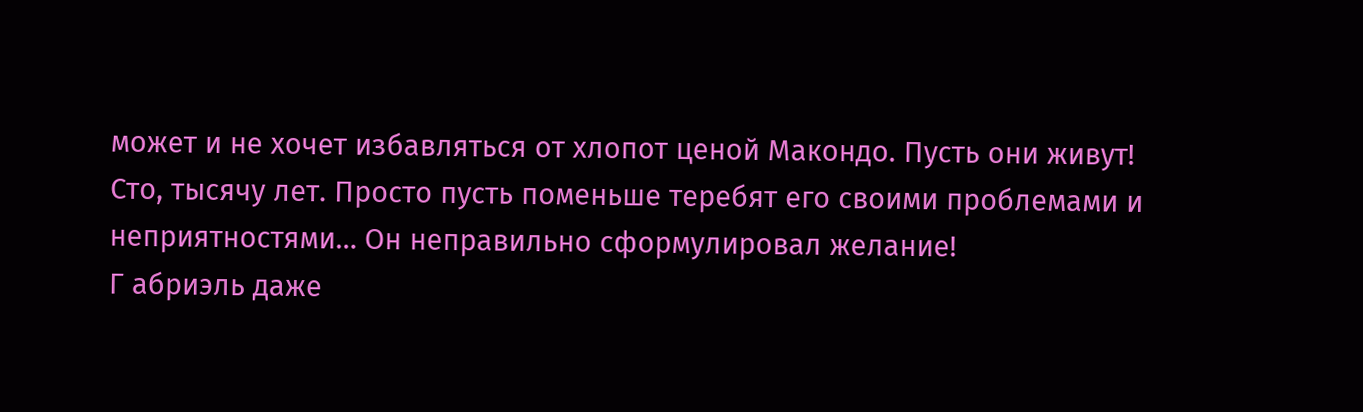может и не хочет избавляться от хлопот ценой Макондо. Пусть они живут! Сто, тысячу лет. Просто пусть поменьше теребят его своими проблемами и неприятностями… Он неправильно сформулировал желание!
Г абриэль даже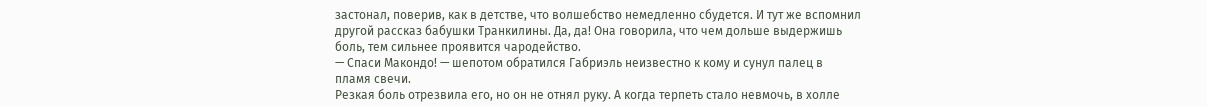застонал, поверив, как в детстве, что волшебство немедленно сбудется. И тут же вспомнил другой рассказ бабушки Транкилины. Да, да! Она говорила, что чем дольше выдержишь боль, тем сильнее проявится чародейство.
— Спаси Макондо! — шепотом обратился Габриэль неизвестно к кому и сунул палец в пламя свечи.
Резкая боль отрезвила его, но он не отнял руку. А когда терпеть стало невмочь, в холле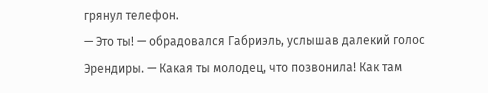грянул телефон.
— Это ты! — обрадовался Габриэль, услышав далекий голос Эрендиры. — Какая ты молодец, что позвонила! Как там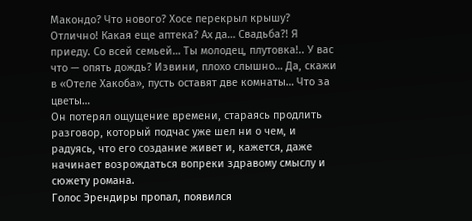Макондо? Что нового? Хосе перекрыл крышу? Отлично! Какая еще аптека? Ах да… Свадьба?! Я приеду. Со всей семьей… Ты молодец, плутовка!.. У вас что — опять дождь? Извини, плохо слышно… Да, скажи в «Отеле Хакоба», пусть оставят две комнаты… Что за цветы…
Он потерял ощущение времени, стараясь продлить разговор, который подчас уже шел ни о чем, и радуясь, что его создание живет и, кажется, даже начинает возрождаться вопреки здравому смыслу и сюжету романа.
Голос Эрендиры пропал, появился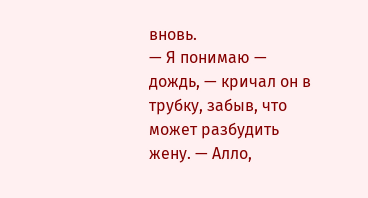вновь.
— Я понимаю — дождь, — кричал он в трубку, забыв, что может разбудить жену. — Алло,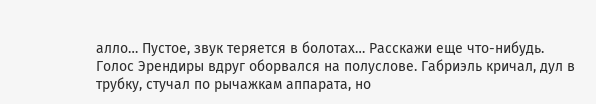алло… Пустое, звук теряется в болотах… Расскажи еще что-нибудь.
Голос Эрендиры вдруг оборвался на полуслове. Габриэль кричал, дул в трубку, стучал по рычажкам аппарата, но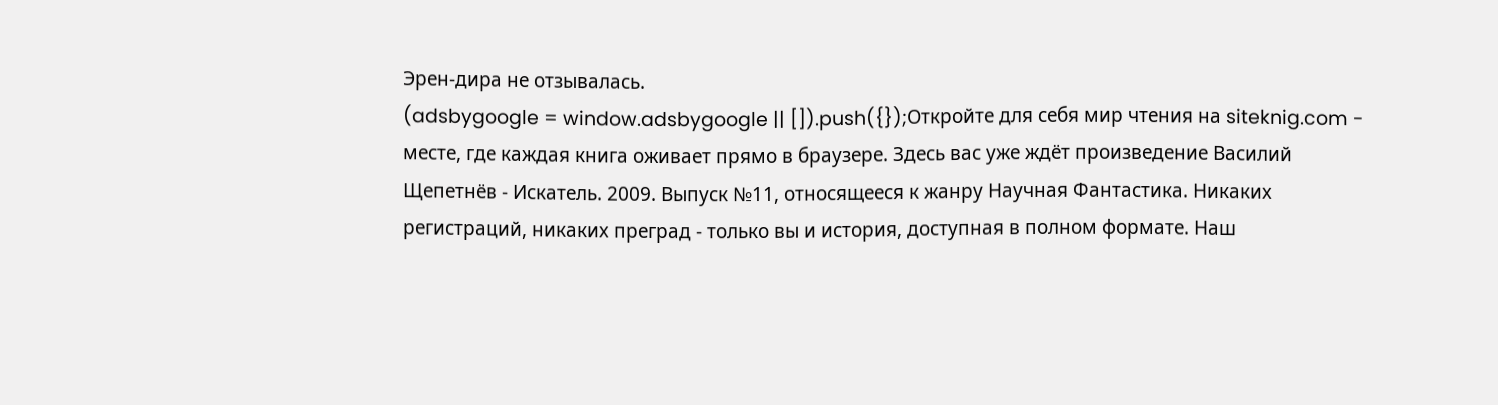Эрен-дира не отзывалась.
(adsbygoogle = window.adsbygoogle || []).push({});Откройте для себя мир чтения на siteknig.com - месте, где каждая книга оживает прямо в браузере. Здесь вас уже ждёт произведение Василий Щепетнёв - Искатель. 2009. Выпуск №11, относящееся к жанру Научная Фантастика. Никаких регистраций, никаких преград - только вы и история, доступная в полном формате. Наш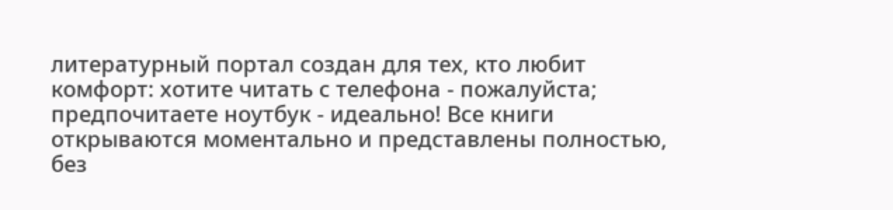литературный портал создан для тех, кто любит комфорт: хотите читать с телефона - пожалуйста; предпочитаете ноутбук - идеально! Все книги открываются моментально и представлены полностью, без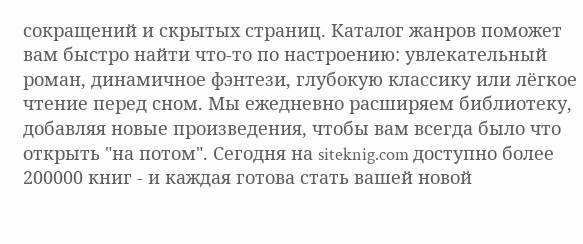сокращений и скрытых страниц. Каталог жанров поможет вам быстро найти что-то по настроению: увлекательный роман, динамичное фэнтези, глубокую классику или лёгкое чтение перед сном. Мы ежедневно расширяем библиотеку, добавляя новые произведения, чтобы вам всегда было что открыть "на потом". Сегодня на siteknig.com доступно более 200000 книг - и каждая готова стать вашей новой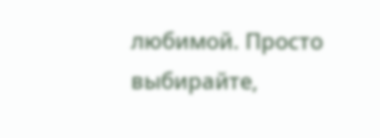любимой. Просто выбирайте,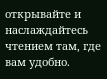открывайте и наслаждайтесь чтением там, где вам удобно.